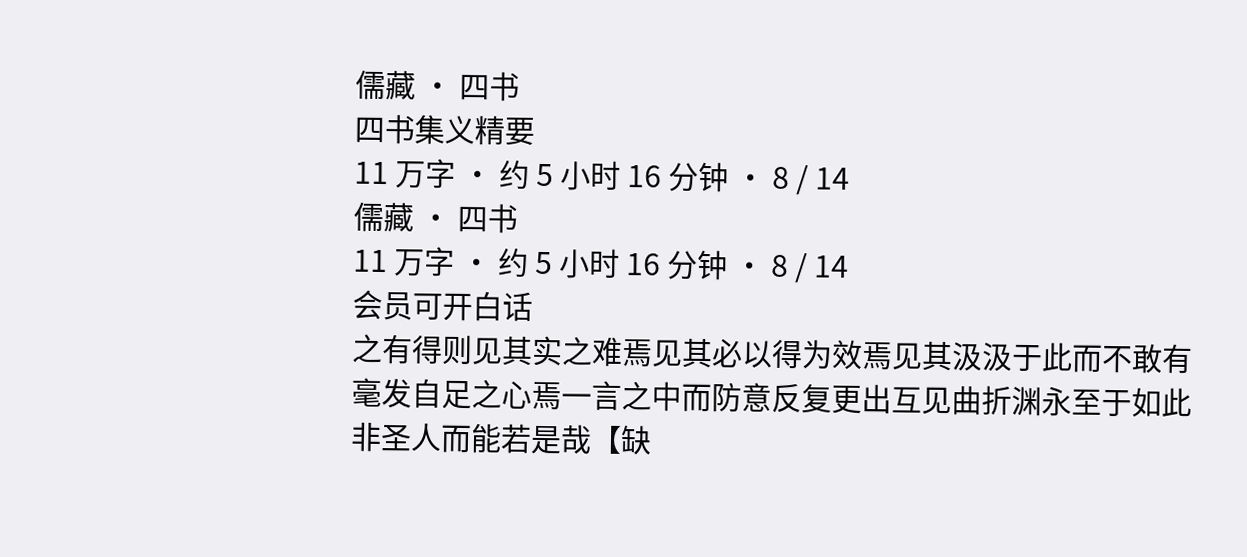儒藏 · 四书
四书集义精要
11 万字 · 约 5 小时 16 分钟 · 8 / 14
儒藏 · 四书
11 万字 · 约 5 小时 16 分钟 · 8 / 14
会员可开白话
之有得则见其实之难焉见其必以得为效焉见其汲汲于此而不敢有毫发自足之心焉一言之中而防意反复更出互见曲折渊永至于如此非圣人而能若是哉【缺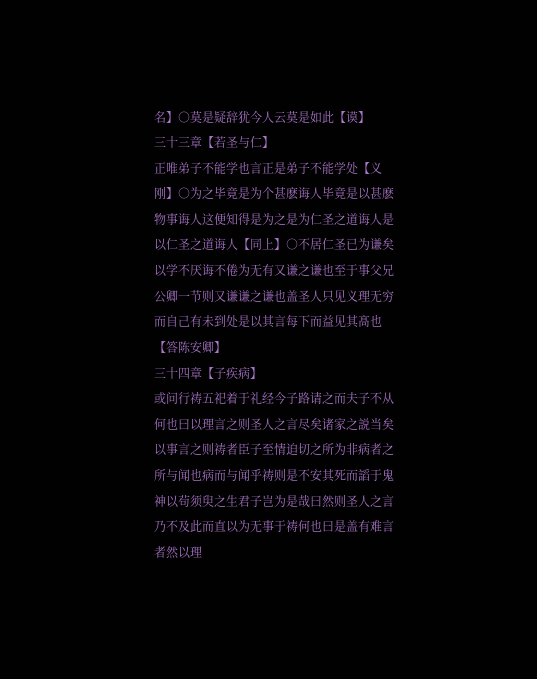名】○莫是疑辞犹今人云莫是如此【谟】
三十三章【若圣与仁】
正唯弟子不能学也言正是弟子不能学处【义刚】○为之毕竟是为个甚麽诲人毕竟是以甚麽物事诲人这便知得是为之是为仁圣之道诲人是以仁圣之道诲人【同上】○不居仁圣已为谦矣以学不厌诲不倦为无有又谦之谦也至于事父兄公卿一节则又谦谦之谦也盖圣人只见义理无穷而自己有未到处是以其言每下而益见其髙也【答陈安卿】
三十四章【子疾病】
或问行祷五祀着于礼经今子路请之而夫子不从何也曰以理言之则圣人之言尽矣诸家之説当矣以事言之则祷者臣子至情迫切之所为非病者之所与闻也病而与闻乎祷则是不安其死而謟于鬼神以茍须臾之生君子岂为是哉曰然则圣人之言乃不及此而直以为无事于祷何也曰是盖有难言者然以理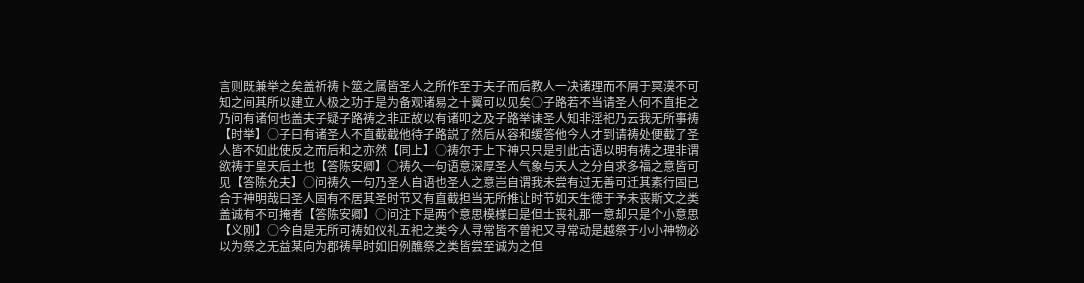言则既兼举之矣盖祈祷卜筮之属皆圣人之所作至于夫子而后教人一决诸理而不屑于冥漠不可知之间其所以建立人极之功于是为备观诸易之十翼可以见矣○子路若不当请圣人何不直拒之乃问有诸何也盖夫子疑子路祷之非正故以有诸叩之及子路举诔圣人知非淫祀乃云我无所事祷【时举】○子曰有诸圣人不直截截他待子路説了然后从容和缓答他今人才到请祷处便截了圣人皆不如此使反之而后和之亦然【同上】○祷尔于上下神只只是引此古语以明有祷之理非谓欲祷于皇天后土也【答陈安卿】○祷久一句语意深厚圣人气象与天人之分自求多福之意皆可见【答陈允夫】○问祷久一句乃圣人自语也圣人之意岂自谓我未尝有过无善可迁其素行固已合于神明哉曰圣人固有不居其圣时节又有直截担当无所推让时节如天生徳于予未丧斯文之类盖诚有不可掩者【答陈安卿】○问注下是两个意思模様曰是但士丧礼那一意却只是个小意思【义刚】○今自是无所可祷如仪礼五祀之类今人寻常皆不曽祀又寻常动是越祭于小小神物必以为祭之无益某向为郡祷旱时如旧例醮祭之类皆尝至诚为之但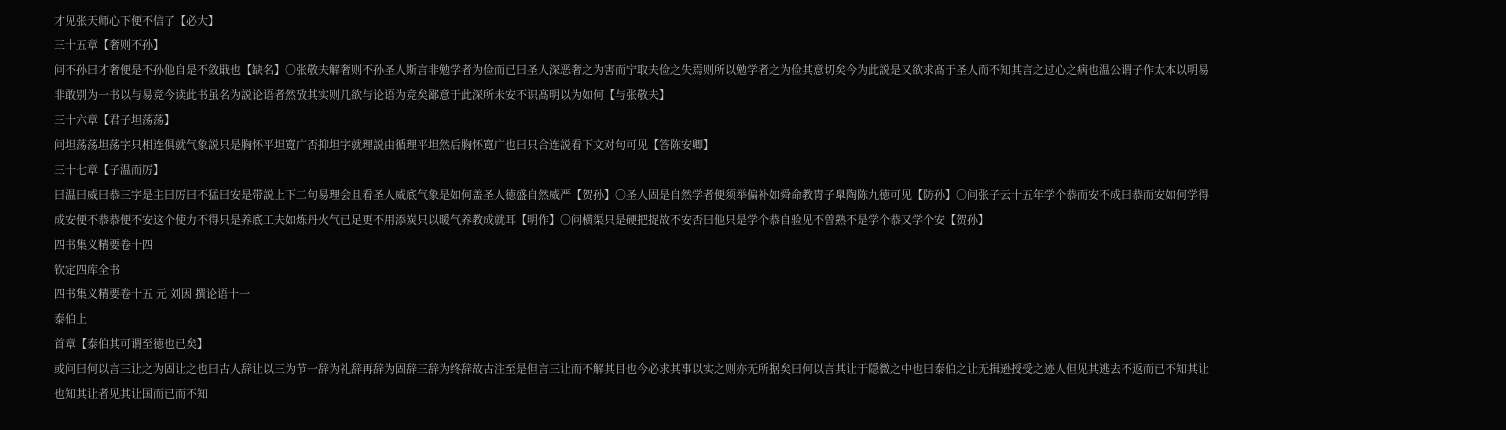才见张天师心下便不信了【必大】
三十五章【奢则不孙】
问不孙曰才奢便是不孙他自是不敛戢也【缺名】○张敬夫解奢则不孙圣人斯言非勉学者为俭而已曰圣人深恶奢之为害而宁取夫俭之失焉则所以勉学者之为俭其意切矣今为此説是又欲求髙于圣人而不知其言之过心之病也温公谓子作太本以明易非敢别为一书以与易竞今读此书虽名为説论语者然攷其实则几欲与论语为竞矣鄙意于此深所未安不识髙明以为如何【与张敬夫】
三十六章【君子坦荡荡】
问坦荡荡坦荡字只相连俱就气象説只是胸怀平坦寛广否抑坦字就理説由循理平坦然后胸怀寛广也曰只合连説看下文对句可见【答陈安卿】
三十七章【子温而厉】
曰温曰威曰恭三字是主曰厉曰不猛曰安是带説上下二句易理会且看圣人威底气象是如何盖圣人徳盛自然威严【贺孙】○圣人固是自然学者便须举偏补如舜命教胄子臯陶陈九徳可见【防孙】○问张子云十五年学个恭而安不成曰恭而安如何学得成安便不恭恭便不安这个使力不得只是养底工夫如炼丹火气已足更不用添炭只以暖气养教成就耳【明作】○问横渠只是硬把捉故不安否曰他只是学个恭自验见不曽熟不是学个恭又学个安【贺孙】
四书集义精要卷十四
钦定四库全书
四书集义精要卷十五 元 刘因 撰论语十一
泰伯上
首章【泰伯其可谓至徳也已矣】
或问曰何以言三让之为固让之也曰古人辞让以三为节一辞为礼辞再辞为固辞三辞为终辞故古注至是但言三让而不解其目也今必求其事以实之则亦无所据矣曰何以言其让于隠微之中也曰泰伯之让无揖逊授受之迹人但见其逃去不返而已不知其让也知其让者见其让国而已而不知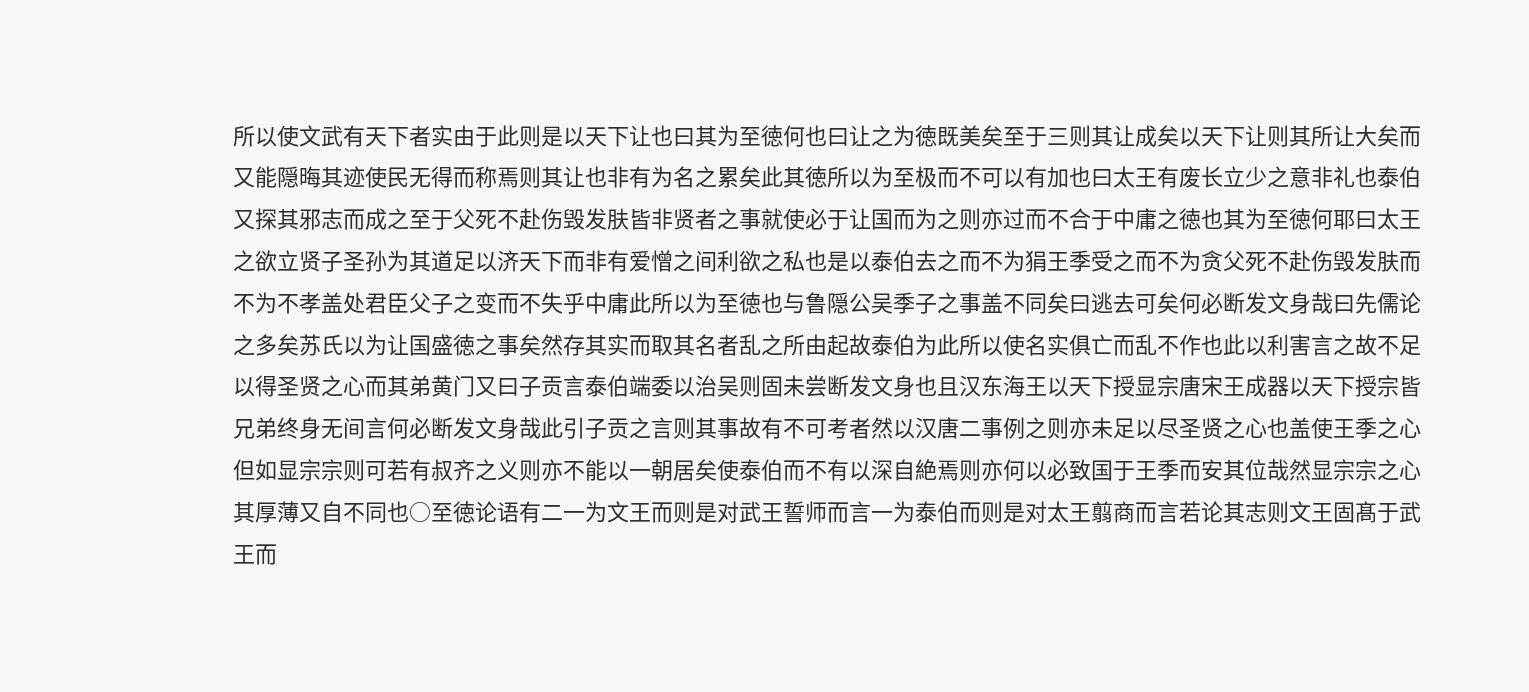所以使文武有天下者实由于此则是以天下让也曰其为至徳何也曰让之为徳既美矣至于三则其让成矣以天下让则其所让大矣而又能隠晦其迹使民无得而称焉则其让也非有为名之累矣此其徳所以为至极而不可以有加也曰太王有废长立少之意非礼也泰伯又探其邪志而成之至于父死不赴伤毁发肤皆非贤者之事就使必于让国而为之则亦过而不合于中庸之徳也其为至徳何耶曰太王之欲立贤子圣孙为其道足以济天下而非有爱憎之间利欲之私也是以泰伯去之而不为狷王季受之而不为贪父死不赴伤毁发肤而不为不孝盖处君臣父子之变而不失乎中庸此所以为至徳也与鲁隠公吴季子之事盖不同矣曰逃去可矣何必断发文身哉曰先儒论之多矣苏氏以为让国盛徳之事矣然存其实而取其名者乱之所由起故泰伯为此所以使名实俱亡而乱不作也此以利害言之故不足以得圣贤之心而其弟黄门又曰子贡言泰伯端委以治吴则固未尝断发文身也且汉东海王以天下授显宗唐宋王成器以天下授宗皆兄弟终身无间言何必断发文身哉此引子贡之言则其事故有不可考者然以汉唐二事例之则亦未足以尽圣贤之心也盖使王季之心但如显宗宗则可若有叔齐之义则亦不能以一朝居矣使泰伯而不有以深自絶焉则亦何以必致国于王季而安其位哉然显宗宗之心其厚薄又自不同也○至徳论语有二一为文王而则是对武王誓师而言一为泰伯而则是对太王翦商而言若论其志则文王固髙于武王而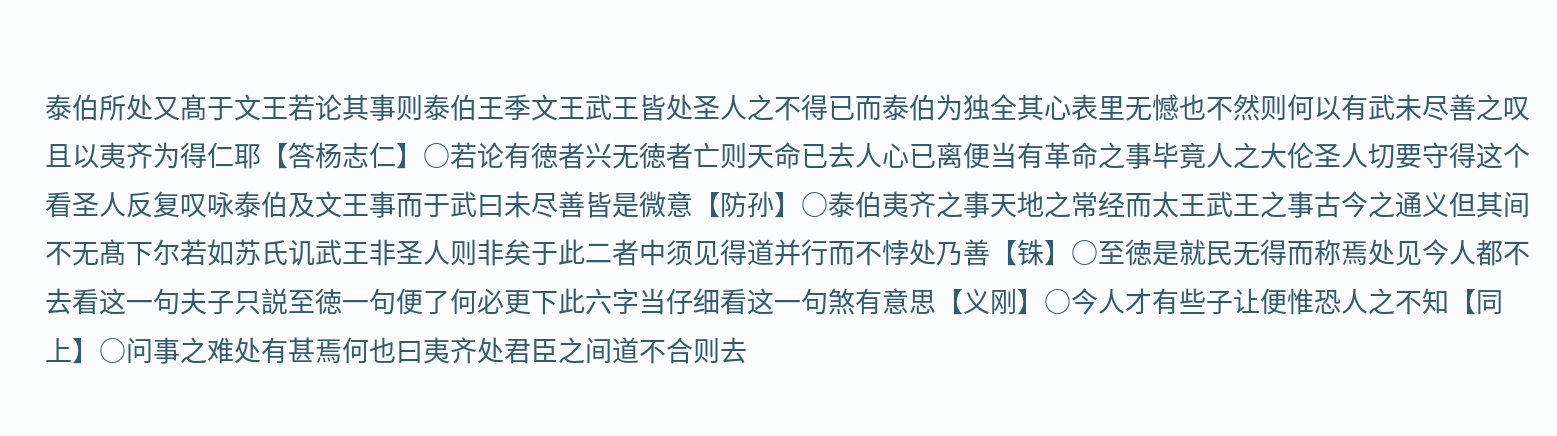泰伯所处又髙于文王若论其事则泰伯王季文王武王皆处圣人之不得已而泰伯为独全其心表里无憾也不然则何以有武未尽善之叹且以夷齐为得仁耶【答杨志仁】○若论有徳者兴无徳者亡则天命已去人心已离便当有革命之事毕竟人之大伦圣人切要守得这个看圣人反复叹咏泰伯及文王事而于武曰未尽善皆是微意【防孙】○泰伯夷齐之事天地之常经而太王武王之事古今之通义但其间不无髙下尔若如苏氏讥武王非圣人则非矣于此二者中须见得道并行而不悖处乃善【铢】○至徳是就民无得而称焉处见今人都不去看这一句夫子只説至徳一句便了何必更下此六字当仔细看这一句煞有意思【义刚】○今人才有些子让便惟恐人之不知【同上】○问事之难处有甚焉何也曰夷齐处君臣之间道不合则去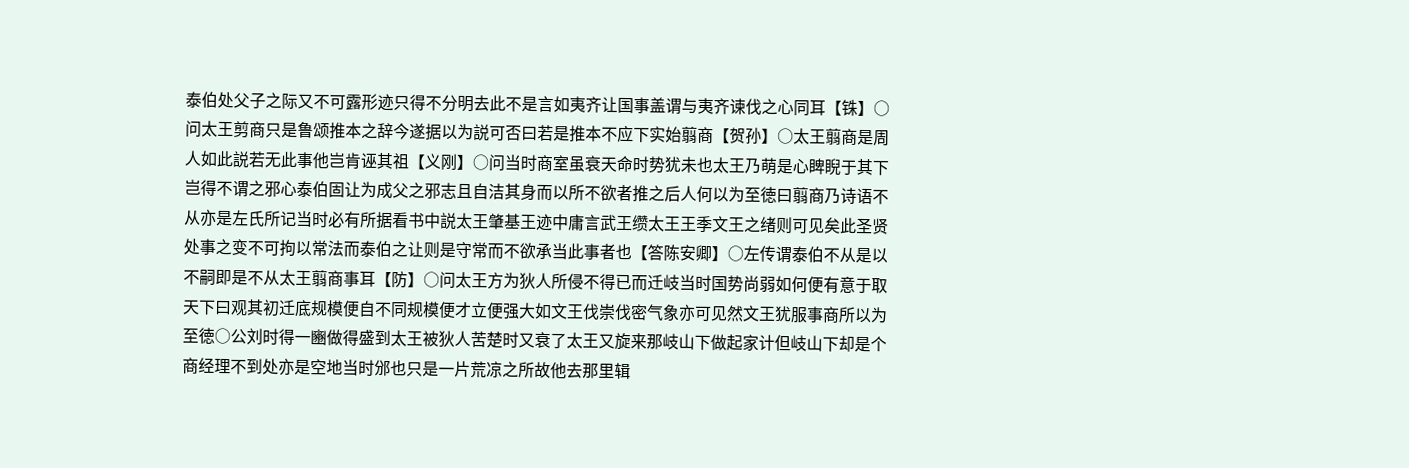泰伯处父子之际又不可露形迹只得不分明去此不是言如夷齐让国事盖谓与夷齐谏伐之心同耳【铢】○问太王剪商只是鲁颂推本之辞今遂据以为説可否曰若是推本不应下实始翦商【贺孙】○太王翦商是周人如此説若无此事他岂肯诬其祖【义刚】○问当时商室虽衰天命时势犹未也太王乃萌是心睥睨于其下岂得不谓之邪心泰伯固让为成父之邪志且自洁其身而以所不欲者推之后人何以为至徳曰翦商乃诗语不从亦是左氏所记当时必有所据看书中説太王肇基王迹中庸言武王缵太王王季文王之绪则可见矣此圣贤处事之变不可拘以常法而泰伯之让则是守常而不欲承当此事者也【答陈安卿】○左传谓泰伯不从是以不嗣即是不从太王翦商事耳【防】○问太王方为狄人所侵不得已而迁岐当时国势尚弱如何便有意于取天下曰观其初迁底规模便自不同规模便才立便强大如文王伐崇伐密气象亦可见然文王犹服事商所以为至徳○公刘时得一豳做得盛到太王被狄人苦楚时又衰了太王又旋来那岐山下做起家计但岐山下却是个商经理不到处亦是空地当时邠也只是一片荒凉之所故他去那里辑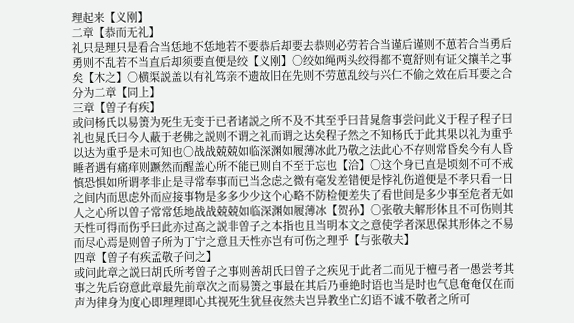理起来【义刚】
二章【恭而无礼】
礼只是理只是看合当恁地不恁地若不要恭后却要去恭则必劳若合当谨后谨则不葸若合当勇后勇则不乱若不当直后却须要直便是绞【义刚】○绞如绳两头绞得都不寛舒则有证父攘羊之事矣【木之】○横渠説盖以有礼笃亲不遗故旧在先则不劳葸乱绞与兴仁不偷之效在后耳要之合分为二章【同上】
三章【曽子有疾】
或问杨氏以易箦为死生无变于已者诸説之所不及不其至乎曰昔晁詹事尝问此义于程子程子曰礼也晁氏曰今人蔽于老佛之説则不谓之礼而谓之达矣程子然之不知杨氏于此其果以礼为重乎以达为重乎是未可知也○战战兢兢如临深渊如履薄冰此乃敬之法此心不存则常昏矣今有人昏睡者遇有痛痒则蹶然而醒盖心所不能已则自不至于忘也【洽】○这个身已直是顷刻不可不戒慎恐惧如所谓孝非止是寻常奉事而已当念虑之微有毫发差错便是悖礼伤道便是不孝只看一日之间内而思虑外而应接事物是多多少少这个心略不防检便差失了看世间是多少事至危者无如人之心所以曽子常常恁地战战兢兢如临深渊如履薄冰【贺孙】○张敬夫解形体且不可伤则其天性可得而伤乎曰此亦过髙之説非曽子之本指也且当明本文之意使学者深思保其形体之不易而尽心焉是则曽子所为丁宁之意且天性亦岂有可伤之理乎【与张敬夫】
四章【曽子有疾孟敬子问之】
或问此章之説曰胡氏所考曽子之事则善胡氏曰曽子之疾见于此者二而见于檀弓者一愚尝考其事之先后窃意此章最先前章次之而易箦之事最在其后乃垂絶时语也当是时也气息奄奄仅在而声为律身为度心即理理即心其视死生犹昼夜然夫岂异教坐亡幻语不诚不敬者之所可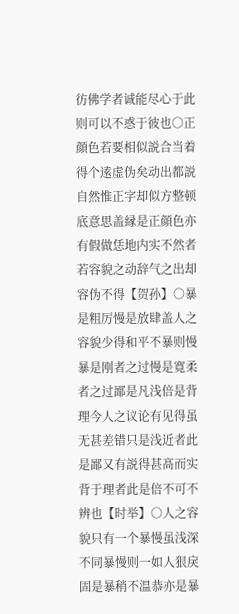彷佛学者诚能尽心于此则可以不惑于彼也○正顔色若要相似説合当着得个逺虚伪矣动出都説自然惟正字却似方整顿底意思盖縁是正顔色亦有假做恁地内实不然者若容貌之动辞气之出却容伪不得【贺孙】○暴是粗厉慢是放肆盖人之容貌少得和平不暴则慢暴是刚者之过慢是寛柔者之过鄙是凡浅倍是背理今人之议论有见得虽无甚差错只是浅近者此是鄙又有説得甚髙而实背于理者此是倍不可不辨也【时举】○人之容貌只有一个暴慢虽浅深不同暴慢则一如人狠戾固是暴稍不温恭亦是暴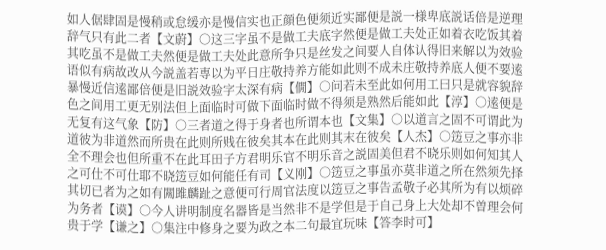如人倨肆固是慢稍或怠缓亦是慢信实也正顔色便须近实鄙便是説一様卑底説话倍是逆理辞气只有此二者【文蔚】○这三字虽不是做工夫底字然便是做工夫处正如着衣吃饭其着其吃虽不是做工夫然便是做工夫处此意所争只是丝发之间要人自体认得旧来解以为效验语似有病故改从今説盖若専以为平日庄敬持养方能如此则不成未庄敬持养底人便不要逺暴慢近信逺鄙倍便是旧説效验字太深有病【僩】○问若未至此如何用工曰只是就容貌辞色之间用工更无别法但上面临时可做下面临时做不得须是熟然后能如此【淳】○逺便是无复有这气象【防】○三者道之得于身者也所谓本也【文集】○以道言之固不可谓此为道彼为非道然而所贵在此则所贱在彼矣其本在此则其末在彼矣【人杰】○笾豆之事亦非全不理会也但所重不在此耳田子方君明乐官不明乐音之説固美但君不晓乐则如何知其人之可仕不可仕耶不晓笾豆如何能任有司【义刚】○笾豆之事虽亦莫非道之所在然须先择其切已者为之如有闗雎麟趾之意便可行周官法度以笾豆之事告孟敬子必其所为有以烦碎为务者【谟】○今人讲明制度名器皆是当然非不是学但是于自己身上大处却不曽理会何贵于学【谦之】○集注中修身之要为政之本二句最宜玩味【答李时可】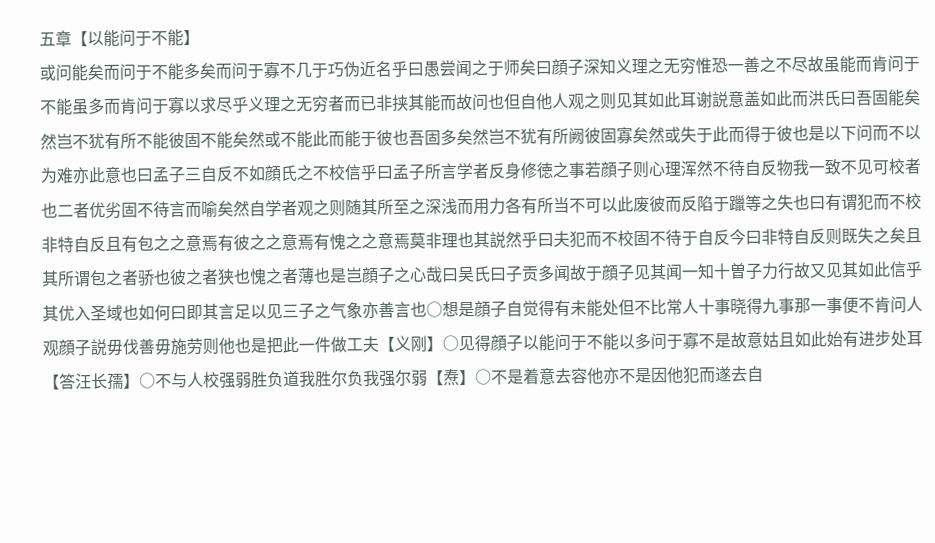五章【以能问于不能】
或问能矣而问于不能多矣而问于寡不几于巧伪近名乎曰愚尝闻之于师矣曰顔子深知义理之无穷惟恐一善之不尽故虽能而肯问于不能虽多而肯问于寡以求尽乎义理之无穷者而已非挟其能而故问也但自他人观之则见其如此耳谢説意盖如此而洪氏曰吾固能矣然岂不犹有所不能彼固不能矣然或不能此而能于彼也吾固多矣然岂不犹有所阙彼固寡矣然或失于此而得于彼也是以下问而不以为难亦此意也曰孟子三自反不如顔氏之不校信乎曰孟子所言学者反身修徳之事若顔子则心理浑然不待自反物我一致不见可校者也二者优劣固不待言而喻矣然自学者观之则随其所至之深浅而用力各有所当不可以此废彼而反陷于躐等之失也曰有谓犯而不校非特自反且有包之之意焉有彼之之意焉有愧之之意焉莫非理也其説然乎曰夫犯而不校固不待于自反今曰非特自反则既失之矣且其所谓包之者骄也彼之者狭也愧之者薄也是岂顔子之心哉曰吴氏曰子贡多闻故于顔子见其闻一知十曽子力行故又见其如此信乎其优入圣域也如何曰即其言足以见三子之气象亦善言也○想是顔子自觉得有未能处但不比常人十事晓得九事那一事便不肯问人观顔子説毋伐善毋施劳则他也是把此一件做工夫【义刚】○见得顔子以能问于不能以多问于寡不是故意姑且如此始有进步处耳【答汪长孺】○不与人校强弱胜负道我胜尔负我强尔弱【焘】○不是着意去容他亦不是因他犯而遂去自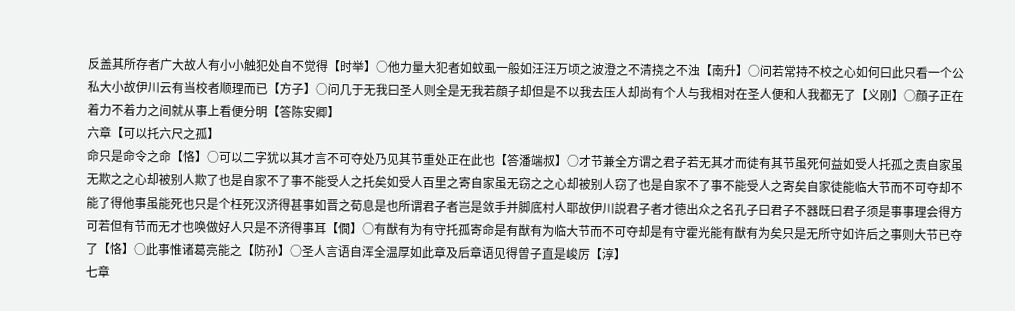反盖其所存者广大故人有小小触犯处自不觉得【时举】○他力量大犯者如蚊虱一般如汪汪万顷之波澄之不清挠之不浊【南升】○问若常持不校之心如何曰此只看一个公私大小故伊川云有当校者顺理而已【方子】○问几于无我曰圣人则全是无我若顔子却但是不以我去压人却尚有个人与我相对在圣人便和人我都无了【义刚】○顔子正在着力不着力之间就从事上看便分明【答陈安卿】
六章【可以托六尺之孤】
命只是命令之命【恪】○可以二字犹以其才言不可夺处乃见其节重处正在此也【答潘端叔】○才节兼全方谓之君子若无其才而徒有其节虽死何益如受人托孤之责自家虽无欺之之心却被别人欺了也是自家不了事不能受人之托矣如受人百里之寄自家虽无窃之之心却被别人窃了也是自家不了事不能受人之寄矣自家徒能临大节而不可夺却不能了得他事虽能死也只是个枉死汉济得甚事如晋之荀息是也所谓君子者岂是敛手并脚底村人耶故伊川説君子者才徳出众之名孔子曰君子不器既曰君子须是事事理会得方可若但有节而无才也唤做好人只是不济得事耳【僩】○有猷有为有守托孤寄命是有猷有为临大节而不可夺却是有守霍光能有猷有为矣只是无所守如许后之事则大节已夺了【恪】○此事惟诸葛亮能之【防孙】○圣人言语自浑全温厚如此章及后章语见得曽子直是峻厉【淳】
七章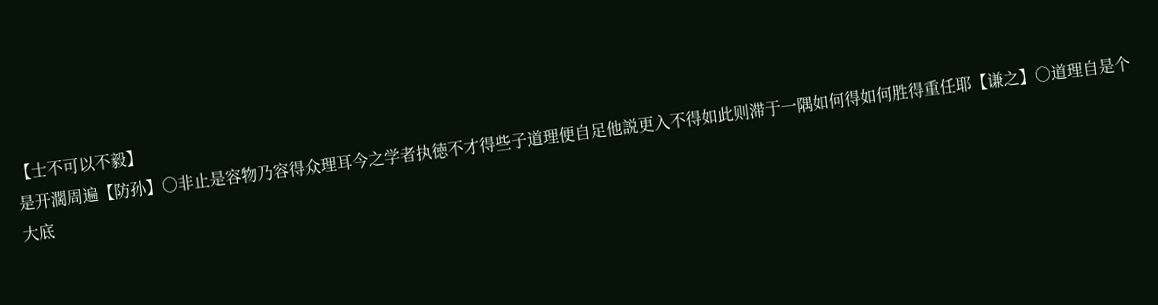【士不可以不毅】
是开濶周遍【防孙】○非止是容物乃容得众理耳今之学者执徳不才得些子道理便自足他説更入不得如此则滞于一隅如何得如何胜得重任耶【谦之】○道理自是个大底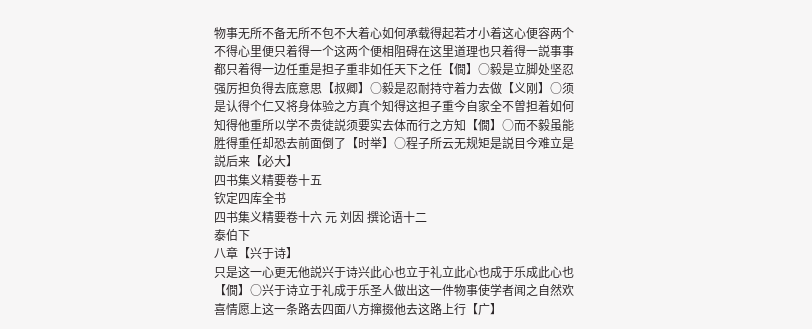物事无所不备无所不包不大着心如何承载得起若才小着这心便容两个不得心里便只着得一个这两个便相阻碍在这里道理也只着得一説事事都只着得一边任重是担子重非如任天下之任【僩】○毅是立脚处坚忍强厉担负得去底意思【叔卿】○毅是忍耐持守着力去做【义刚】○须是认得个仁又将身体验之方真个知得这担子重今自家全不曽担着如何知得他重所以学不贵徒説须要实去体而行之方知【僩】○而不毅虽能胜得重任却恐去前面倒了【时举】○程子所云无规矩是説目今难立是説后来【必大】
四书集义精要卷十五
钦定四库全书
四书集义精要卷十六 元 刘因 撰论语十二
泰伯下
八章【兴于诗】
只是这一心更无他説兴于诗兴此心也立于礼立此心也成于乐成此心也【僩】○兴于诗立于礼成于乐圣人做出这一件物事使学者闻之自然欢喜情愿上这一条路去四面八方撺掇他去这路上行【广】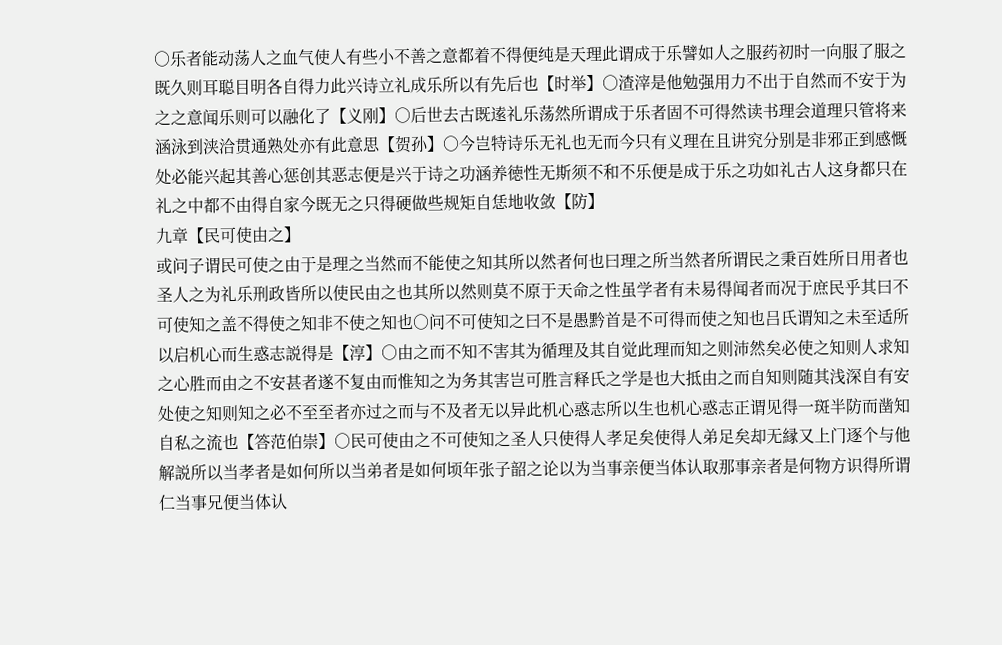○乐者能动荡人之血气使人有些小不善之意都着不得便纯是天理此谓成于乐譬如人之服药初时一向服了服之既久则耳聪目明各自得力此兴诗立礼成乐所以有先后也【时举】○渣滓是他勉强用力不出于自然而不安于为之之意闻乐则可以融化了【义刚】○后世去古既逺礼乐荡然所谓成于乐者固不可得然读书理会道理只管将来涵泳到浃洽贯通熟处亦有此意思【贺孙】○今岂特诗乐无礼也无而今只有义理在且讲究分别是非邪正到感慨处必能兴起其善心惩创其恶志便是兴于诗之功涵养徳性无斯须不和不乐便是成于乐之功如礼古人这身都只在礼之中都不由得自家今既无之只得硬做些规矩自恁地收敛【防】
九章【民可使由之】
或问子谓民可使之由于是理之当然而不能使之知其所以然者何也曰理之所当然者所谓民之秉百姓所日用者也圣人之为礼乐刑政皆所以使民由之也其所以然则莫不原于天命之性虽学者有未易得闻者而况于庶民乎其曰不可使知之盖不得使之知非不使之知也○问不可使知之曰不是愚黔首是不可得而使之知也吕氏谓知之未至适所以启机心而生惑志説得是【淳】○由之而不知不害其为循理及其自觉此理而知之则沛然矣必使之知则人求知之心胜而由之不安甚者遂不复由而惟知之为务其害岂可胜言释氏之学是也大抵由之而自知则随其浅深自有安处使之知则知之必不至至者亦过之而与不及者无以异此机心惑志所以生也机心惑志正谓见得一斑半防而凿知自私之流也【答范伯崇】○民可使由之不可使知之圣人只使得人孝足矣使得人弟足矣却无縁又上门逐个与他解説所以当孝者是如何所以当弟者是如何顷年张子韶之论以为当事亲便当体认取那事亲者是何物方识得所谓仁当事兄便当体认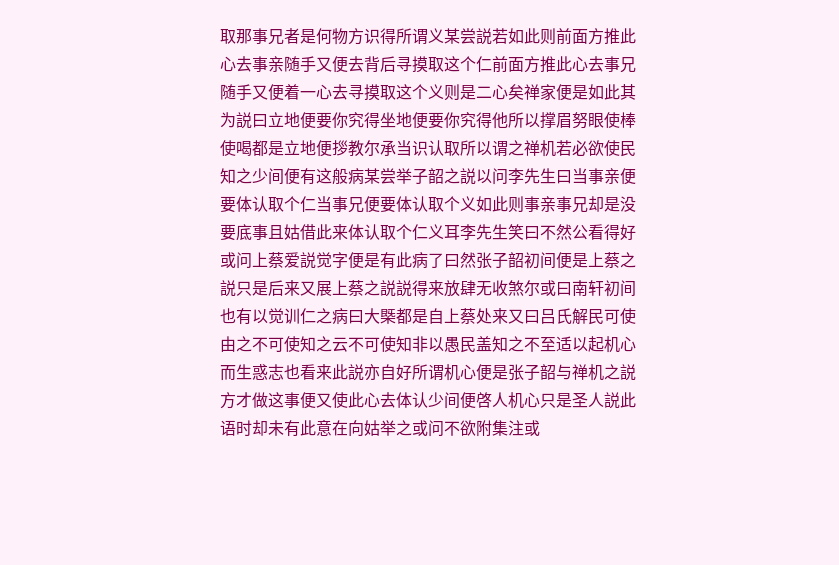取那事兄者是何物方识得所谓义某尝説若如此则前面方推此心去事亲随手又便去背后寻摸取这个仁前面方推此心去事兄随手又便着一心去寻摸取这个义则是二心矣禅家便是如此其为説曰立地便要你究得坐地便要你究得他所以撑眉努眼使棒使喝都是立地便拶教尔承当识认取所以谓之禅机若必欲使民知之少间便有这般病某尝举子韶之説以问李先生曰当事亲便要体认取个仁当事兄便要体认取个义如此则事亲事兄却是没要底事且姑借此来体认取个仁义耳李先生笑曰不然公看得好或问上蔡爱説觉字便是有此病了曰然张子韶初间便是上蔡之説只是后来又展上蔡之説説得来放肆无收煞尔或曰南轩初间也有以觉训仁之病曰大槩都是自上蔡处来又曰吕氏解民可使由之不可使知之云不可使知非以愚民盖知之不至适以起机心而生惑志也看来此説亦自好所谓机心便是张子韶与禅机之説方才做这事便又使此心去体认少间便啓人机心只是圣人説此语时却未有此意在向姑举之或问不欲附集注或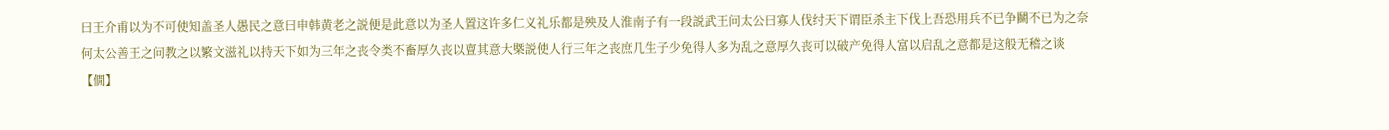曰王介甫以为不可使知盖圣人愚民之意曰申韩黄老之説便是此意以为圣人置这许多仁义礼乐都是殃及人淮南子有一段説武王问太公曰寡人伐纣天下谓臣杀主下伐上吾恐用兵不已争鬭不已为之奈何太公善王之问教之以繁文滋礼以持天下如为三年之丧令类不畜厚久丧以亶其意大槩説使人行三年之丧庶几生子少免得人多为乱之意厚久丧可以破产免得人富以启乱之意都是这般无稽之谈【僩】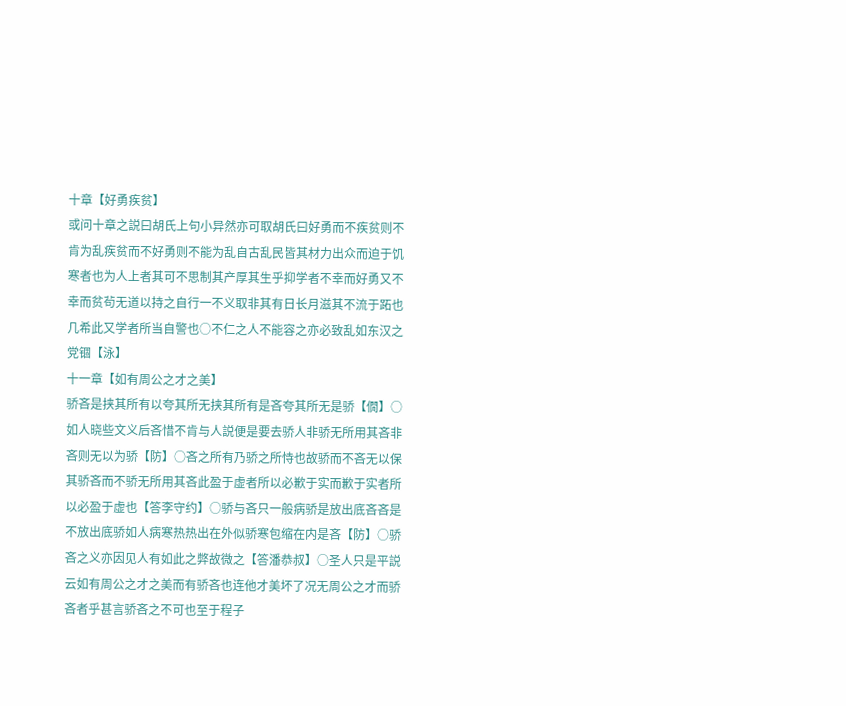十章【好勇疾贫】
或问十章之説曰胡氏上句小异然亦可取胡氏曰好勇而不疾贫则不肯为乱疾贫而不好勇则不能为乱自古乱民皆其材力出众而迫于饥寒者也为人上者其可不思制其产厚其生乎抑学者不幸而好勇又不幸而贫茍无道以持之自行一不义取非其有日长月滋其不流于跖也几希此又学者所当自警也○不仁之人不能容之亦必致乱如东汉之党锢【泳】
十一章【如有周公之才之美】
骄吝是挟其所有以夸其所无挟其所有是吝夸其所无是骄【僩】○如人晓些文义后吝惜不肯与人説便是要去骄人非骄无所用其吝非吝则无以为骄【防】○吝之所有乃骄之所恃也故骄而不吝无以保其骄吝而不骄无所用其吝此盈于虚者所以必歉于实而歉于实者所以必盈于虚也【答李守约】○骄与吝只一般病骄是放出底吝吝是不放出底骄如人病寒热热出在外似骄寒包缩在内是吝【防】○骄吝之义亦因见人有如此之弊故微之【答潘恭叔】○圣人只是平説云如有周公之才之美而有骄吝也连他才美坏了况无周公之才而骄吝者乎甚言骄吝之不可也至于程子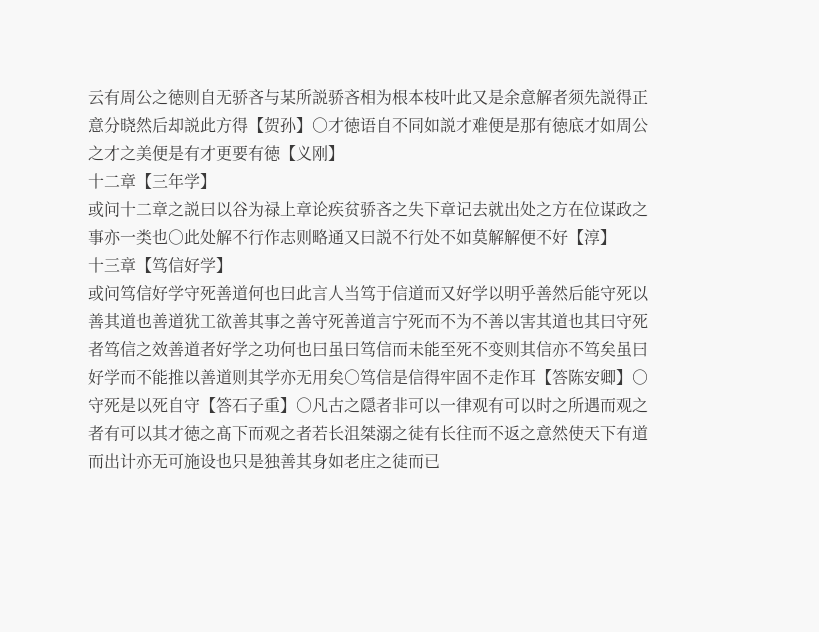云有周公之徳则自无骄吝与某所説骄吝相为根本枝叶此又是余意解者须先説得正意分晓然后却説此方得【贺孙】○才徳语自不同如説才难便是那有徳底才如周公之才之美便是有才更要有徳【义刚】
十二章【三年学】
或问十二章之説曰以谷为禄上章论疾贫骄吝之失下章记去就出处之方在位谋政之事亦一类也○此处解不行作志则略通又曰説不行处不如莫解解便不好【淳】
十三章【笃信好学】
或问笃信好学守死善道何也曰此言人当笃于信道而又好学以明乎善然后能守死以善其道也善道犹工欲善其事之善守死善道言宁死而不为不善以害其道也其曰守死者笃信之效善道者好学之功何也曰虽曰笃信而未能至死不变则其信亦不笃矣虽曰好学而不能推以善道则其学亦无用矣○笃信是信得牢固不走作耳【答陈安卿】○守死是以死自守【答石子重】○凡古之隠者非可以一律观有可以时之所遇而观之者有可以其才徳之髙下而观之者若长沮桀溺之徒有长往而不返之意然使天下有道而出计亦无可施设也只是独善其身如老庄之徒而已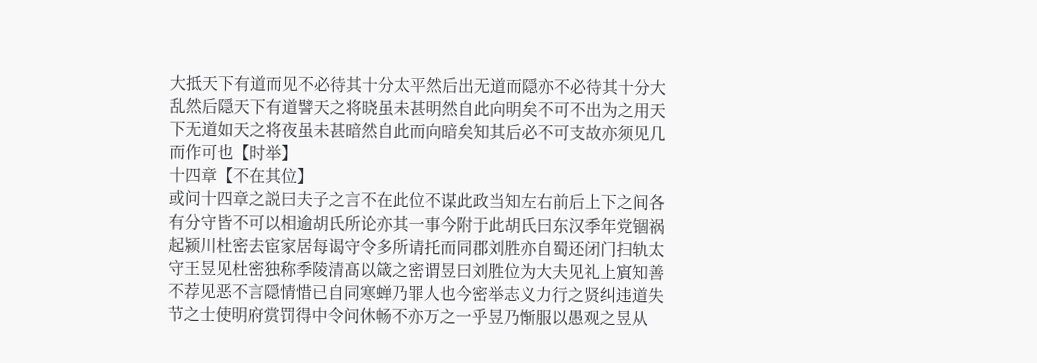大抵天下有道而见不必待其十分太平然后出无道而隠亦不必待其十分大乱然后隠天下有道譬天之将晓虽未甚明然自此向明矣不可不出为之用天下无道如天之将夜虽未甚暗然自此而向暗矣知其后必不可支故亦须见几而作可也【时举】
十四章【不在其位】
或问十四章之説曰夫子之言不在此位不谋此政当知左右前后上下之间各有分守皆不可以相逾胡氏所论亦其一事今附于此胡氏曰东汉季年党锢祸起颍川杜密去宦家居每谒守令多所请托而同郡刘胜亦自蜀还闭门扫轨太守王昱见杜密独称季陵清髙以箴之密谓昱曰刘胜位为大夫见礼上賔知善不荐见恶不言隠情惜已自同寒蝉乃罪人也今密举志义力行之贤纠违道失节之士使明府赏罚得中令问休畅不亦万之一乎昱乃惭服以愚观之昱从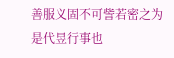善服义固不可訾若密之为是代昱行事也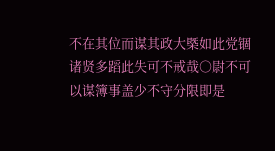不在其位而谋其政大槩如此党锢诸贤多蹈此失可不戒哉○尉不可以谋簿事盖少不守分限即是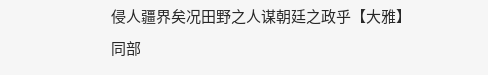侵人疆界矣况田野之人谋朝廷之政乎【大雅】
同部